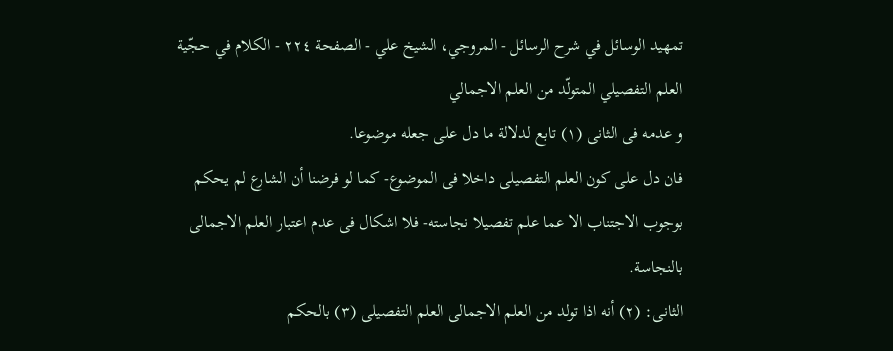تمهيد الوسائل في شرح الرسائل - المروجي، الشيخ علي - الصفحة ٢٢٤ - الكلام في حجّية العلم التفصيلي المتولّد من العلم الاجمالي
و عدمه فى الثانى (١) تابع لدلالة ما دل على جعله موضوعا.
فان دل على كون العلم التفصيلى داخلا فى الموضوع- كما لو فرضنا أن الشارع لم يحكم بوجوب الاجتناب الا عما علم تفصيلا نجاسته- فلا اشكال فى عدم اعتبار العلم الاجمالى بالنجاسة.
الثانى: (٢) أنه اذا تولد من العلم الاجمالى العلم التفصيلى (٣) بالحكم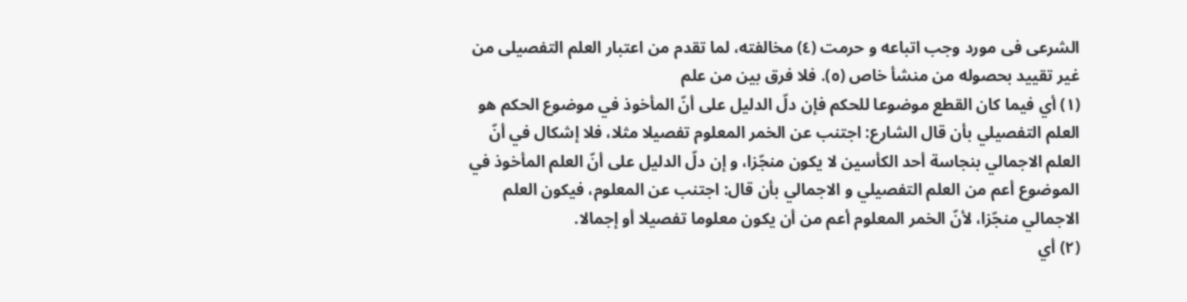الشرعى فى مورد وجب اتباعه و حرمت (٤) مخالفته، لما تقدم من اعتبار العلم التفصيلى من غير تقييد بحصوله من منشأ خاص (٥). فلا فرق بين من علم
(١) أي فيما كان القطع موضوعا للحكم فإن دلّ الدليل على أنّ المأخوذ في موضوع الحكم هو العلم التفصيلي بأن قال الشارع: اجتنب عن الخمر المعلوم تفصيلا مثلا، فلا إشكال في أنّ العلم الاجمالي بنجاسة أحد الكأسين لا يكون منجّزا، و إن دلّ الدليل على أنّ العلم المأخوذ في الموضوع أعم من العلم التفصيلي و الاجمالي بأن قال: اجتنب عن المعلوم، فيكون العلم الاجمالي منجّزا، لأنّ الخمر المعلوم أعم من أن يكون معلوما تفصيلا أو إجمالا.
(٢) أي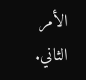الأمر الثاني.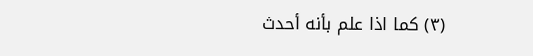(٣) كما اذا علم بأنه أحدث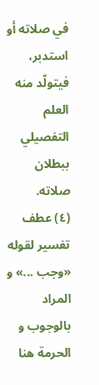في صلاته أو استدبر، فيتولّد منه العلم التفصيلي ببطلان صلاته.
(٤) عطف تفسير لقوله «وجب ...» و المراد بالوجوب و الحرمة هنا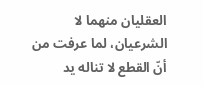العقليان منهما لا الشرعيان، لما عرفت من أنّ القطع لا تناله يد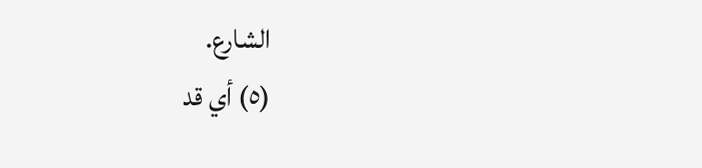الشارع.
(٥) أي قد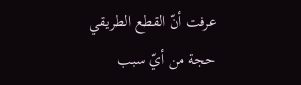عرفت أنّ القطع الطريقي حجة من أيّ سبب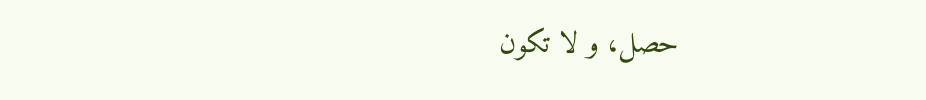حصل، و لا تكون